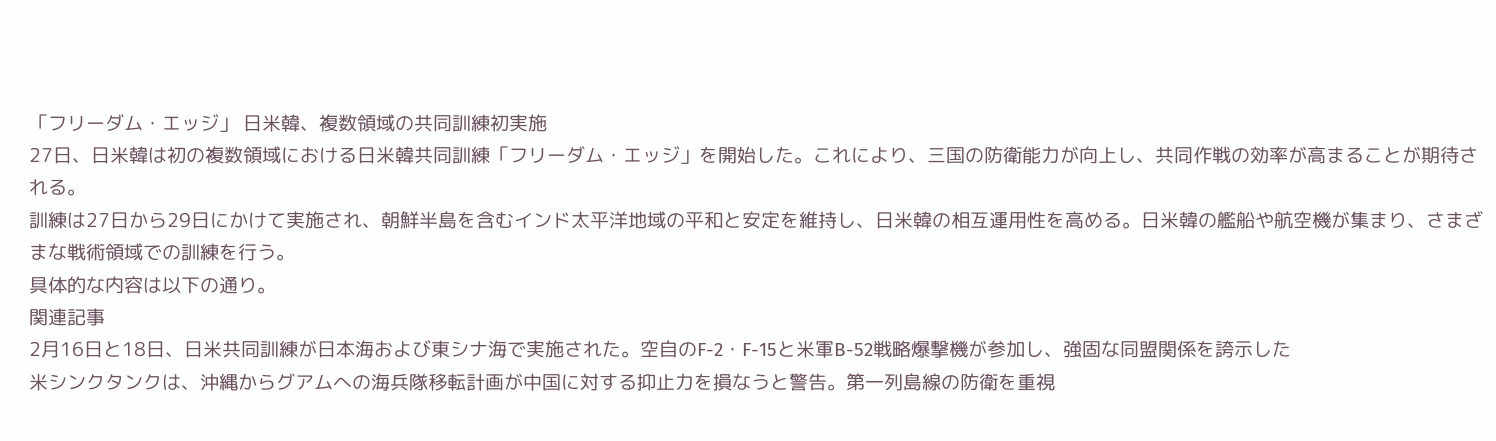「フリーダム・エッジ」 日米韓、複数領域の共同訓練初実施
27日、日米韓は初の複数領域における日米韓共同訓練「フリーダム・エッジ」を開始した。これにより、三国の防衛能力が向上し、共同作戦の効率が高まることが期待される。
訓練は27日から29日にかけて実施され、朝鮮半島を含むインド太平洋地域の平和と安定を維持し、日米韓の相互運用性を高める。日米韓の艦船や航空機が集まり、さまざまな戦術領域での訓練を行う。
具体的な内容は以下の通り。
関連記事
2月16日と18日、日米共同訓練が日本海および東シナ海で実施された。空自のF-2・F-15と米軍B-52戦略爆撃機が参加し、強固な同盟関係を誇示した
米シンクタンクは、沖縄からグアムへの海兵隊移転計画が中国に対する抑止力を損なうと警告。第一列島線の防衛を重視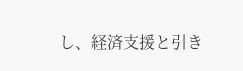し、経済支援と引き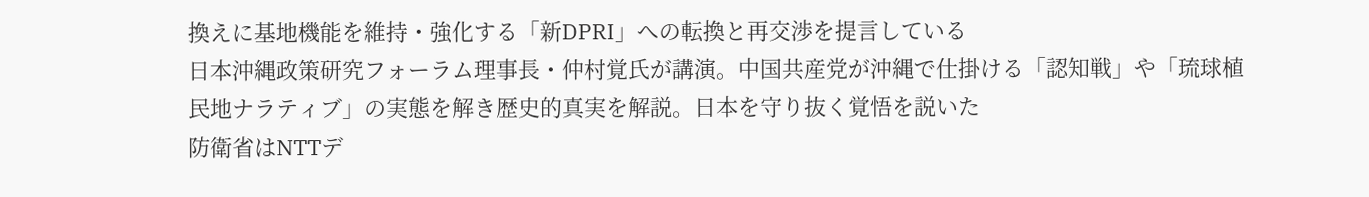換えに基地機能を維持・強化する「新DPRI」への転換と再交渉を提言している
日本沖縄政策研究フォーラム理事長・仲村覚氏が講演。中国共産党が沖縄で仕掛ける「認知戦」や「琉球植民地ナラティブ」の実態を解き歴史的真実を解説。日本を守り抜く覚悟を説いた
防衛省はNTTデ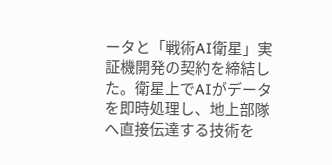ータと「戦術AI衛星」実証機開発の契約を締結した。衛星上でAIがデータを即時処理し、地上部隊へ直接伝達する技術を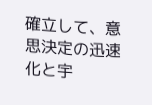確立して、意思決定の迅速化と宇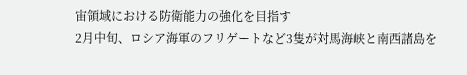宙領域における防衛能力の強化を目指す
2月中旬、ロシア海軍のフリゲートなど3隻が対馬海峡と南西諸島を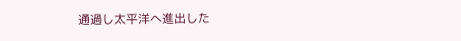通過し太平洋へ進出した